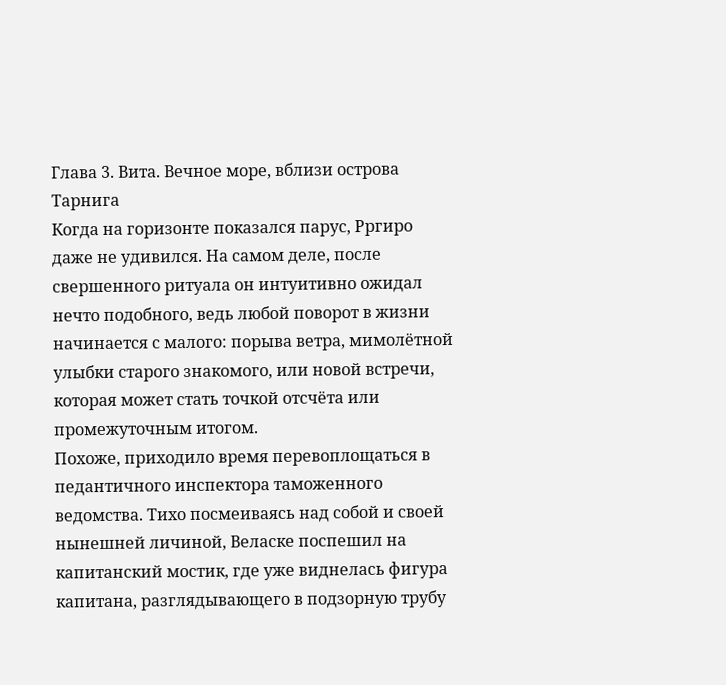Глава 3. Вита. Вечное море, вблизи острова Тарнига
Когда на горизонте показался парус, Рргиро даже не удивился. На самом деле, после свершенного ритуала он интуитивно ожидал нечто подобного, ведь любой поворот в жизни начинается с малого: порыва ветра, мимолётной улыбки старого знакомого, или новой встречи, которая может стать точкой отсчёта или промежуточным итогом.
Похоже, приходило время перевоплощаться в педантичного инспектора таможенного ведомства. Тихо посмеиваясь над собой и своей нынешней личиной, Веласке поспешил на капитанский мостик, где уже виднелась фигура капитана, разглядывающего в подзорную трубу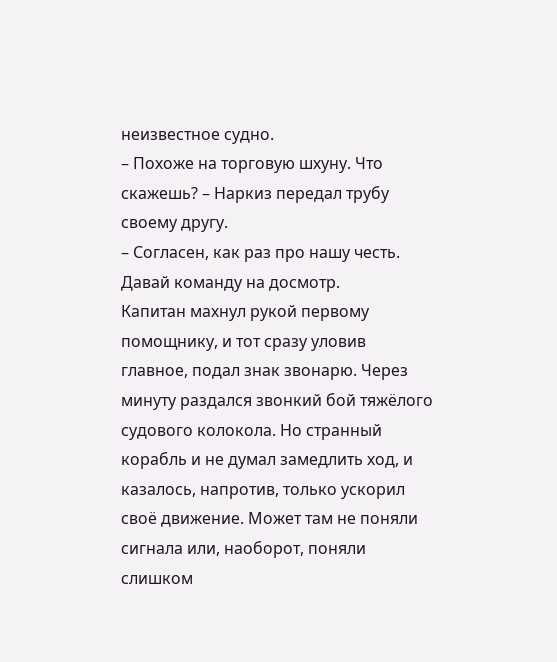неизвестное судно.
– Похоже на торговую шхуну. Что скажешь? – Наркиз передал трубу своему другу.
– Согласен, как раз про нашу честь. Давай команду на досмотр.
Капитан махнул рукой первому помощнику, и тот сразу уловив главное, подал знак звонарю. Через минуту раздался звонкий бой тяжёлого судового колокола. Но странный корабль и не думал замедлить ход, и казалось, напротив, только ускорил своё движение. Может там не поняли сигнала или, наоборот, поняли слишком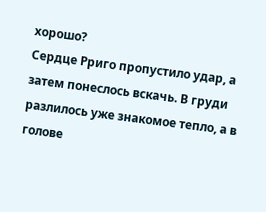хорошо?
Сердце Рриго пропустило удар, а затем понеслось вскачь. В груди разлилось уже знакомое тепло, а в голове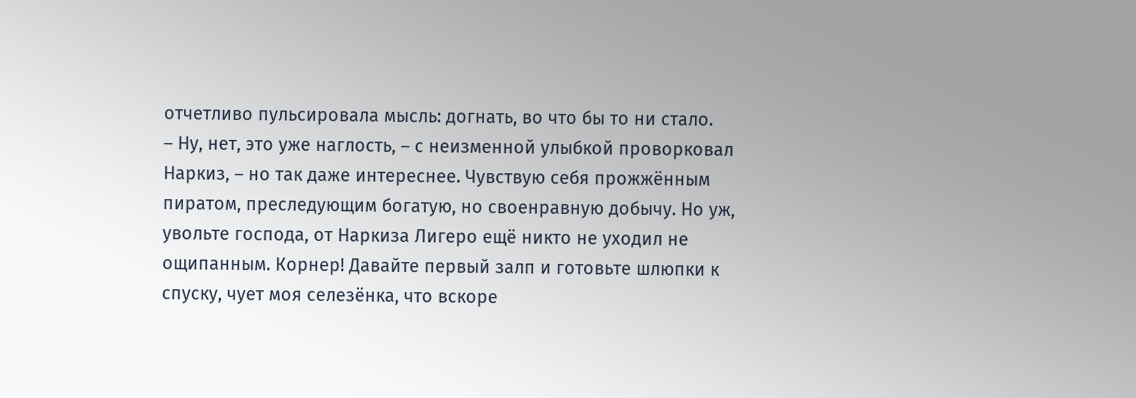отчетливо пульсировала мысль: догнать, во что бы то ни стало.
– Ну, нет, это уже наглость, – с неизменной улыбкой проворковал Наркиз, – но так даже интереснее. Чувствую себя прожжённым пиратом, преследующим богатую, но своенравную добычу. Но уж, увольте господа, от Наркиза Лигеро ещё никто не уходил не ощипанным. Корнер! Давайте первый залп и готовьте шлюпки к спуску, чует моя селезёнка, что вскоре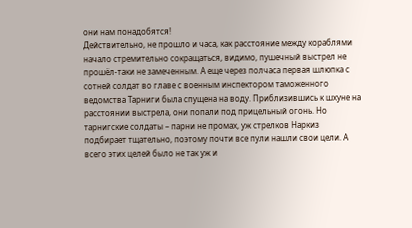они нам понадобятся!
Действительно, не прошло и часа, как расстояние между кораблями начало стремительно сокращаться, видимо, пушечный выстрел не прошёл-таки не замеченным. А еще через полчаса первая шлюпка с сотней солдат во главе с военным инспектором таможенного ведомства Тарниги была спущена на воду. Приблизившись к шхуне на расстоянии выстрела, они попали под прицельный огонь. Но тарнигские солдаты – парни не промах, уж стрелков Наркиз подбирает тщательно, поэтому почти все пули нашли свои цели. А всего этих целей было не так уж и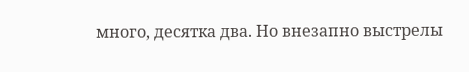много, десятка два. Но внезапно выстрелы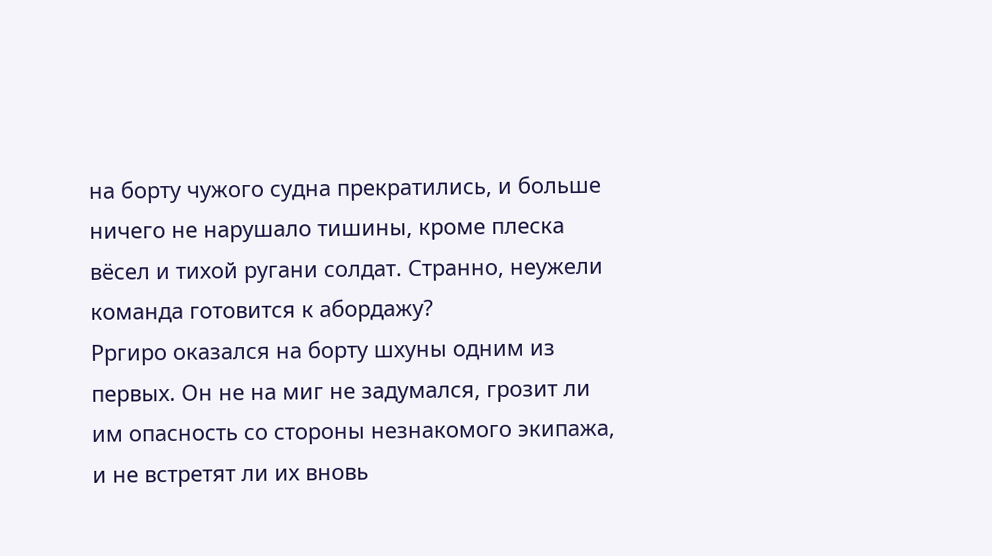на борту чужого судна прекратились, и больше ничего не нарушало тишины, кроме плеска вёсел и тихой ругани солдат. Странно, неужели команда готовится к абордажу?
Рргиро оказался на борту шхуны одним из первых. Он не на миг не задумался, грозит ли им опасность со стороны незнакомого экипажа, и не встретят ли их вновь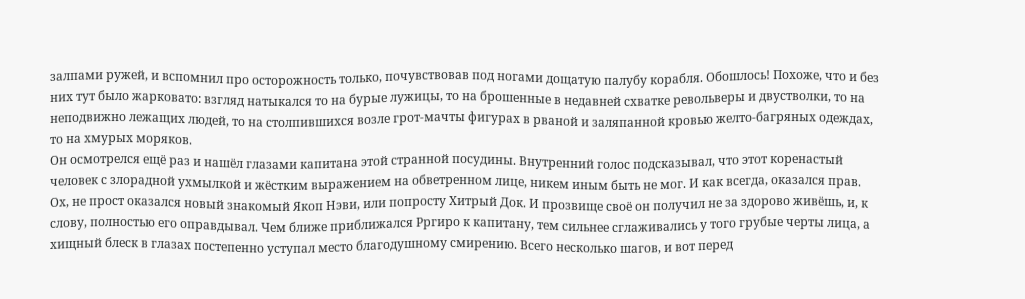залпами ружей, и вспомнил про осторожность только, почувствовав под ногами дощатую палубу корабля. Обошлось! Похоже, что и без них тут было жарковато: взгляд натыкался то на бурые лужицы, то на брошенные в недавней схватке револьверы и двустволки, то на неподвижно лежащих людей, то на столпившихся возле грот-мачты фигурах в рваной и заляпанной кровью желто-багряных одеждах, то на хмурых моряков.
Он осмотрелся ещё раз и нашёл глазами капитана этой странной посудины. Внутренний голос подсказывал, что этот коренастый человек с злорадной ухмылкой и жёстким выражением на обветренном лице, никем иным быть не мог. И как всегда, оказался прав.
Ох, не прост оказался новый знакомый Якоп Нэви, или попросту Хитрый Док. И прозвище своё он получил не за здорово живёшь, и, к слову, полностью его оправдывал. Чем ближе приближался Рргиро к капитану, тем сильнее сглаживались у того грубые черты лица, а хищный блеск в глазах постепенно уступал место благодушному смирению. Всего несколько шагов, и вот перед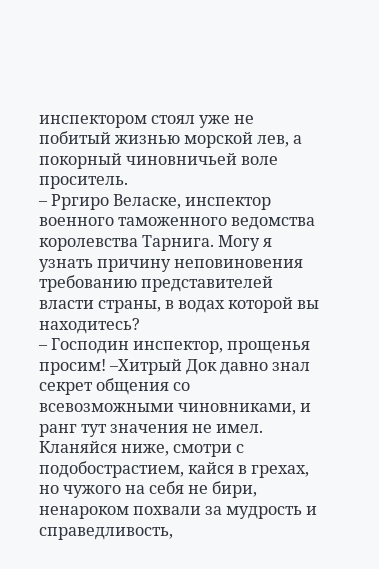инспектором стоял уже не побитый жизнью морской лев, а покорный чиновничьей воле проситель.
– Рргиро Веласке, инспектор военного таможенного ведомства королевства Тарнига. Могу я узнать причину неповиновения требованию представителей власти страны, в водах которой вы находитесь?
– Господин инспектор, прощенья просим! –Хитрый Док давно знал секрет общения со всевозможными чиновниками, и ранг тут значения не имел. Кланяйся ниже, смотри с подобострастием, кайся в грехах, но чужого на себя не бири, ненароком похвали за мудрость и справедливость,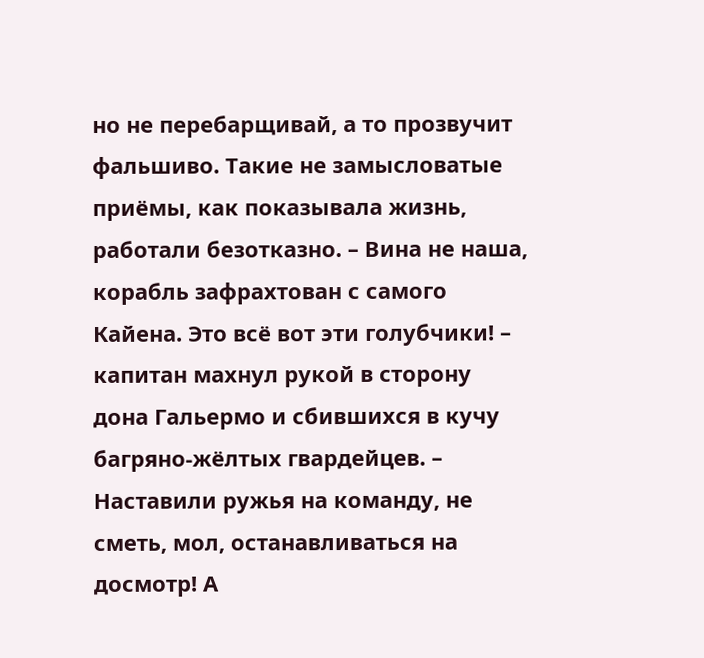но не перебарщивай, а то прозвучит фальшиво. Такие не замысловатые приёмы, как показывала жизнь, работали безотказно. – Вина не наша, корабль зафрахтован с самого Кайена. Это всё вот эти голубчики! – капитан махнул рукой в сторону дона Гальермо и сбившихся в кучу багряно-жёлтых гвардейцев. – Наставили ружья на команду, не сметь, мол, останавливаться на досмотр! А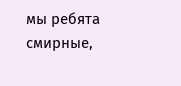мы ребята смирные,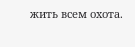жить всем охота.